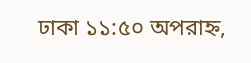ঢাকা ১১:৫০ অপরাহ্ন,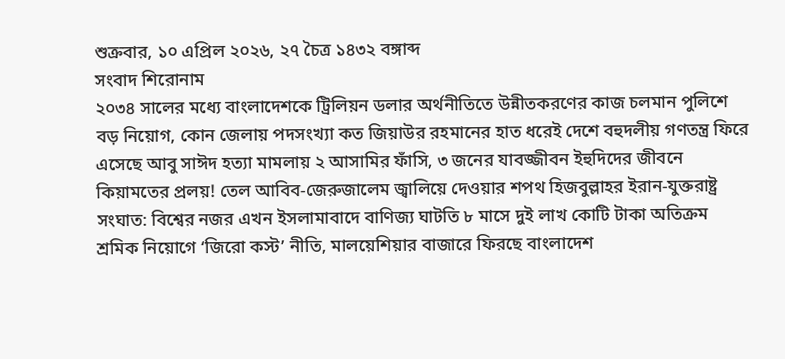শুক্রবার, ১০ এপ্রিল ২০২৬, ২৭ চৈত্র ১৪৩২ বঙ্গাব্দ
সংবাদ শিরোনাম
২০৩৪ সালের মধ্যে বাংলাদেশকে ট্রিলিয়ন ডলার অর্থনীতিতে উন্নীতকরণের কাজ চলমান পুলিশে বড় নিয়োগ, কোন জেলায় পদসংখ্যা কত জিয়াউর রহমানের হাত ধরেই দেশে বহুদলীয় গণতন্ত্র ফিরে এসেছে আবু সাঈদ হত্যা মামলায় ২ আসামির ফাঁসি, ৩ জনের যাবজ্জীবন ইহুদিদের জীবনে কিয়ামতের প্রলয়! তেল আবিব-জেরুজালেম জ্বালিয়ে দেওয়ার শপথ হিজবুল্লাহর ইরান-যুক্তরাষ্ট্র সংঘাত: বিশ্বের নজর এখন ইসলামাবাদে বাণিজ্য ঘাটতি ৮ মাসে দুই লাখ কোটি টাকা অতিক্রম শ্রমিক নিয়োগে ‘জিরো কস্ট’ নীতি, মালয়েশিয়ার বাজারে ফিরছে বাংলাদেশ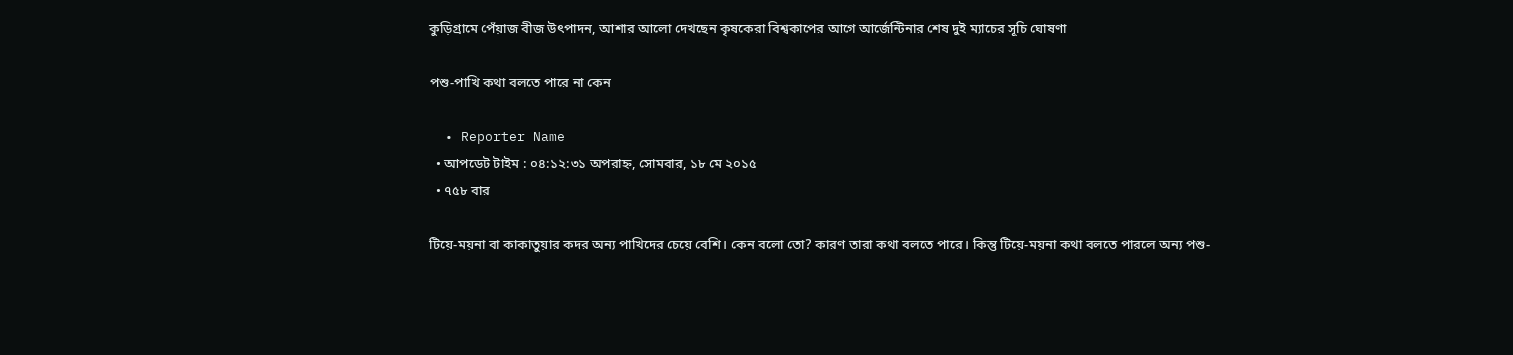কুড়িগ্রামে পেঁয়াজ বীজ উৎপাদন, আশার আলো দেখছেন কৃষকেরা বিশ্বকাপের আগে আর্জেন্টিনার শেষ দুই ম্যাচের সূচি ঘোষণা

পশু-পাখি কথা বলতে পারে না কেন

  • Reporter Name
  • আপডেট টাইম : ০৪:১২:৩১ অপরাহ্ন, সোমবার, ১৮ মে ২০১৫
  • ৭৫৮ বার

টিয়ে-ময়না বা কাকাতুয়ার কদর অন্য পাখিদের চেয়ে বেশি। কেন বলো তো? কারণ তারা কথা বলতে পারে। কিন্তু টিয়ে-ময়না কথা বলতে পারলে অন্য পশু-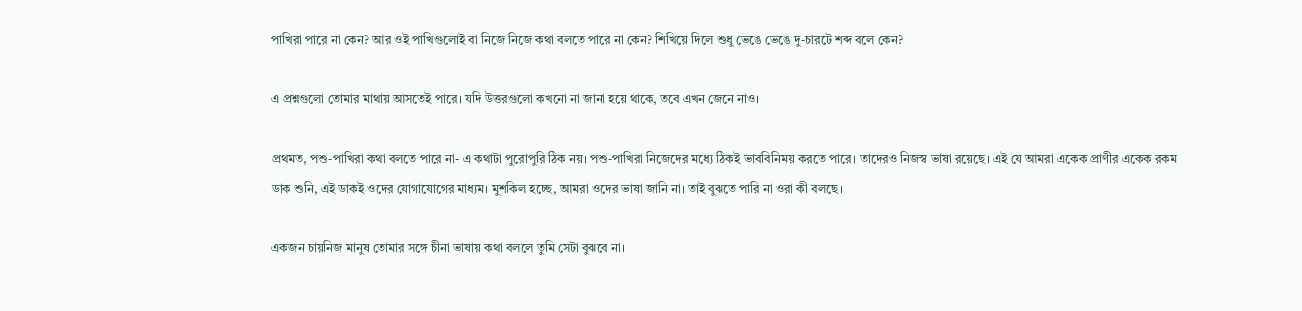পাখিরা পারে না কেন? আর ওই পাখিগুলোই বা নিজে নিজে কথা বলতে পারে না কেন? শিখিয়ে দিলে শুধু ভেঙে ভেঙে দু-চারটে শব্দ বলে কেন?

এ প্রশ্নগুলো তোমার মাথায় আসতেই পারে। যদি উত্তরগুলো কখনো না জানা হয়ে থাকে, তবে এখন জেনে নাও।

প্রথমত, পশু-পাখিরা কথা বলতে পারে না- এ কথাটা পুরোপুরি ঠিক নয়। পশু-পাখিরা নিজেদের মধ্যে ঠিকই ভাববিনিময় করতে পারে। তাদেরও নিজস্ব ভাষা রয়েছে। এই যে আমরা একেক প্রাণীর একেক রকম ডাক শুনি, এই ডাকই ওদের যোগাযোগের মাধ্যম। মুশকিল হচ্ছে, আমরা ওদের ভাষা জানি না। তাই বুঝতে পারি না ওরা কী বলছে।

একজন চায়নিজ মানুষ তোমার সঙ্গে চীনা ভাষায় কথা বললে তুমি সেটা বুঝবে না।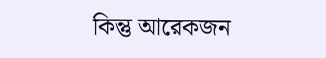কিন্তু আরেকজন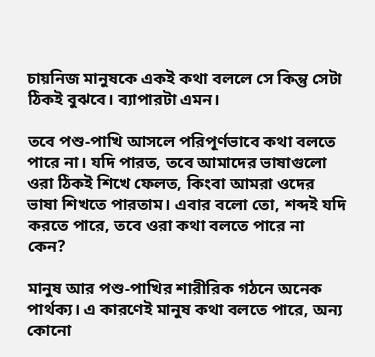চায়নিজ মানুষকে একই কথা বললে সে কিন্তু সেটা ঠিকই বুঝবে। ব্যাপারটা এমন।

তবে পশু-পাখি আসলে পরিপূর্ণভাবে কথা বলতে পারে না। যদি পারত, তবে আমাদের ভাষাগুলো ওরা ঠিকই শিখে ফেলত, কিংবা আমরা ওদের ভাষা শিখতে পারতাম। এবার বলো তো, শব্দই যদি করতে পারে, তবে ওরা কথা বলতে পারে না কেন?

মানুষ আর পশু-পাখির শারীরিক গঠনে অনেক পার্থক্য। এ কারণেই মানুষ কথা বলতে পারে, অন্য কোনো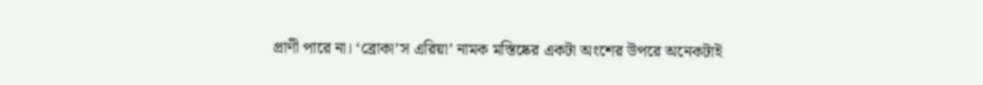প্রাণী পারে না। ‘ব্রোকা’স এরিয়া’ নামক মস্তিষ্কের একটা অংশের উপরে অনেকটাই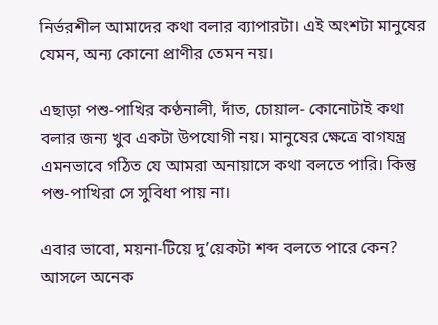নির্ভরশীল আমাদের কথা বলার ব্যাপারটা। এই অংশটা মানুষের যেমন, অন্য কোনো প্রাণীর তেমন নয়।

এছাড়া পশু-পাখির কণ্ঠনালী, দাঁত, চোয়াল- কোনোটাই কথা বলার জন্য খুব একটা উপযোগী নয়। মানুষের ক্ষেত্রে বাগযন্ত্র এমনভাবে গঠিত যে আমরা অনায়াসে কথা বলতে পারি। কিন্তু পশু-পাখিরা সে সুবিধা পায় না।

এবার ভাবো, ময়না-টিয়ে দু’য়েকটা শব্দ বলতে পারে কেন?
আসলে অনেক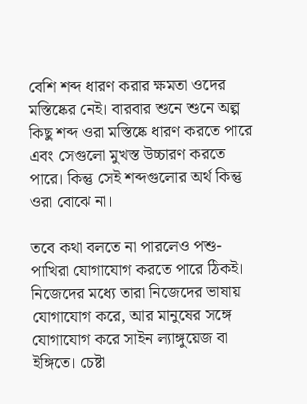বেশি শব্দ ধারণ করার ক্ষমতা ওদের মস্তিষ্কের নেই। বারবার শুনে শুনে অল্প কিছু শব্দ ওরা মস্তিষ্কে ধারণ করতে পারে এবং সেগুলো মুখস্ত উচ্চারণ করতে পারে। কিন্তু সেই শব্দগুলোর অর্থ কিন্তু ওরা বোঝে না।

তবে কথা বলতে না পারলেও পশু-পাখিরা যোগাযোগ করতে পারে ঠিকই। নিজেদের মধ্যে তারা নিজেদের ভাষায় যোগাযোগ করে, আর মানুষের সঙ্গে যোগাযোগ করে সাইন ল্যাঙ্গুয়েজ বা ইঙ্গিতে। চেষ্টা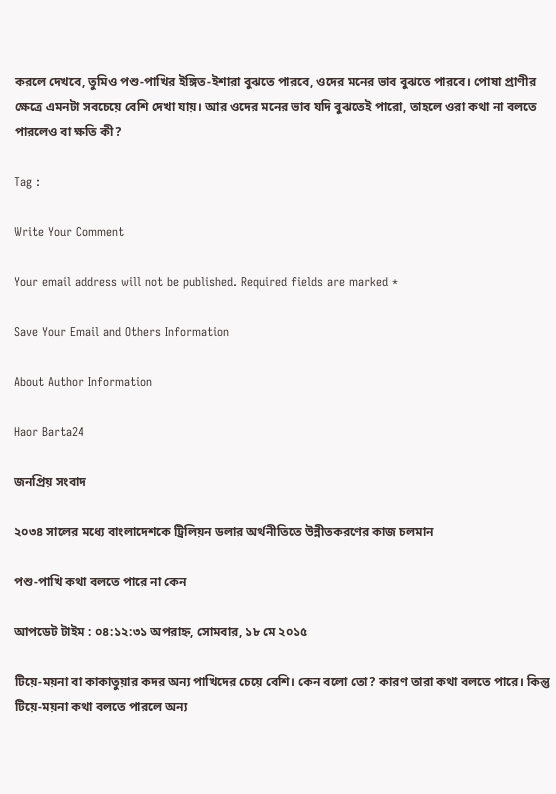করলে দেখবে, তুমিও পশু-পাখির ইঙ্গিত-ইশারা বুঝতে পারবে, ওদের মনের ভাব বুঝতে পারবে। পোষা প্রাণীর ক্ষেত্রে এমনটা সবচেয়ে বেশি দেখা যায়। আর ওদের মনের ভাব যদি বুঝতেই পারো, তাহলে ওরা কথা না বলতে পারলেও বা ক্ষতি কী?

Tag :

Write Your Comment

Your email address will not be published. Required fields are marked *

Save Your Email and Others Information

About Author Information

Haor Barta24

জনপ্রিয় সংবাদ

২০৩৪ সালের মধ্যে বাংলাদেশকে ট্রিলিয়ন ডলার অর্থনীতিতে উন্নীতকরণের কাজ চলমান

পশু-পাখি কথা বলতে পারে না কেন

আপডেট টাইম : ০৪:১২:৩১ অপরাহ্ন, সোমবার, ১৮ মে ২০১৫

টিয়ে-ময়না বা কাকাতুয়ার কদর অন্য পাখিদের চেয়ে বেশি। কেন বলো তো? কারণ তারা কথা বলতে পারে। কিন্তু টিয়ে-ময়না কথা বলতে পারলে অন্য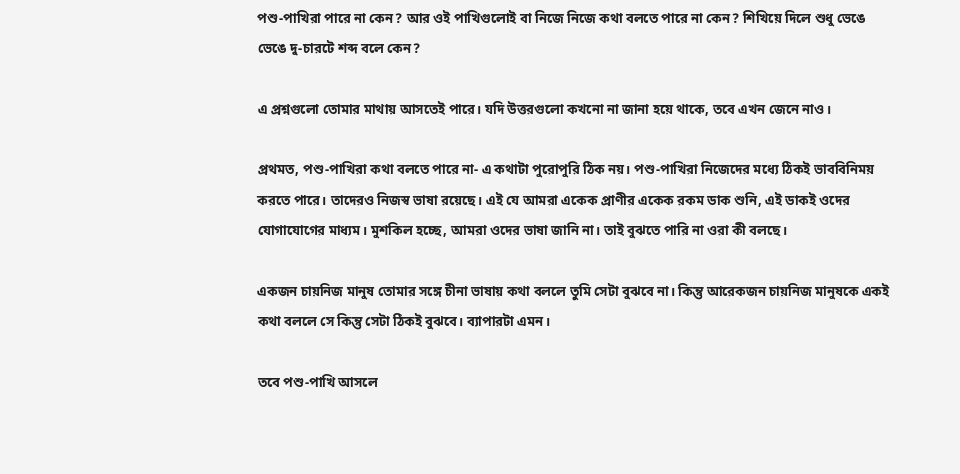পশু-পাখিরা পারে না কেন? আর ওই পাখিগুলোই বা নিজে নিজে কথা বলতে পারে না কেন? শিখিয়ে দিলে শুধু ভেঙে ভেঙে দু-চারটে শব্দ বলে কেন?

এ প্রশ্নগুলো তোমার মাথায় আসতেই পারে। যদি উত্তরগুলো কখনো না জানা হয়ে থাকে, তবে এখন জেনে নাও।

প্রথমত, পশু-পাখিরা কথা বলতে পারে না- এ কথাটা পুরোপুরি ঠিক নয়। পশু-পাখিরা নিজেদের মধ্যে ঠিকই ভাববিনিময় করতে পারে। তাদেরও নিজস্ব ভাষা রয়েছে। এই যে আমরা একেক প্রাণীর একেক রকম ডাক শুনি, এই ডাকই ওদের যোগাযোগের মাধ্যম। মুশকিল হচ্ছে, আমরা ওদের ভাষা জানি না। তাই বুঝতে পারি না ওরা কী বলছে।

একজন চায়নিজ মানুষ তোমার সঙ্গে চীনা ভাষায় কথা বললে তুমি সেটা বুঝবে না। কিন্তু আরেকজন চায়নিজ মানুষকে একই কথা বললে সে কিন্তু সেটা ঠিকই বুঝবে। ব্যাপারটা এমন।

তবে পশু-পাখি আসলে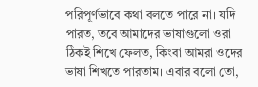পরিপূর্ণভাবে কথা বলতে পারে না। যদি পারত, তবে আমাদের ভাষাগুলো ওরা ঠিকই শিখে ফেলত, কিংবা আমরা ওদের ভাষা শিখতে পারতাম। এবার বলো তো,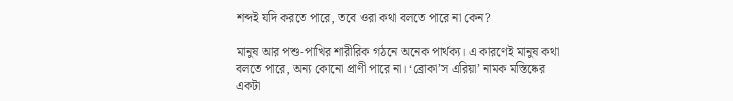শব্দই যদি করতে পারে, তবে ওরা কথা বলতে পারে না কেন?

মানুষ আর পশু-পাখির শারীরিক গঠনে অনেক পার্থক্য। এ কারণেই মানুষ কথা বলতে পারে, অন্য কোনো প্রাণী পারে না। ‘ব্রোকা’স এরিয়া’ নামক মস্তিষ্কের একটা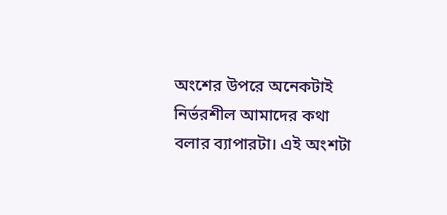অংশের উপরে অনেকটাই নির্ভরশীল আমাদের কথা বলার ব্যাপারটা। এই অংশটা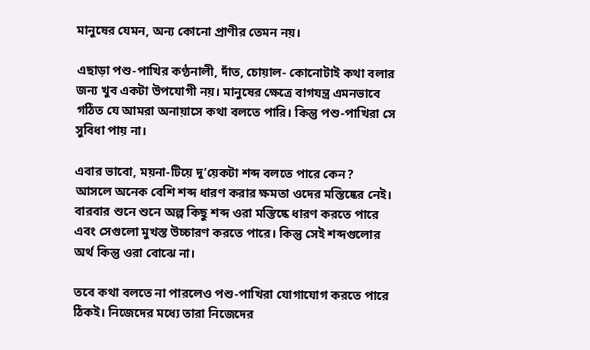মানুষের যেমন, অন্য কোনো প্রাণীর তেমন নয়।

এছাড়া পশু-পাখির কণ্ঠনালী, দাঁত, চোয়াল- কোনোটাই কথা বলার জন্য খুব একটা উপযোগী নয়। মানুষের ক্ষেত্রে বাগযন্ত্র এমনভাবে গঠিত যে আমরা অনায়াসে কথা বলতে পারি। কিন্তু পশু-পাখিরা সে সুবিধা পায় না।

এবার ভাবো, ময়না-টিয়ে দু’য়েকটা শব্দ বলতে পারে কেন?
আসলে অনেক বেশি শব্দ ধারণ করার ক্ষমতা ওদের মস্তিষ্কের নেই। বারবার শুনে শুনে অল্প কিছু শব্দ ওরা মস্তিষ্কে ধারণ করতে পারে এবং সেগুলো মুখস্ত উচ্চারণ করতে পারে। কিন্তু সেই শব্দগুলোর অর্থ কিন্তু ওরা বোঝে না।

তবে কথা বলতে না পারলেও পশু-পাখিরা যোগাযোগ করতে পারে ঠিকই। নিজেদের মধ্যে তারা নিজেদের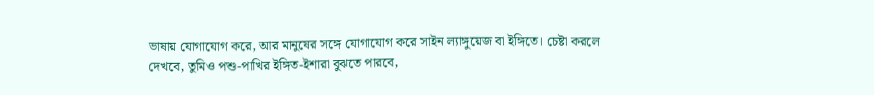ভাষায় যোগাযোগ করে, আর মানুষের সঙ্গে যোগাযোগ করে সাইন ল্যাঙ্গুয়েজ বা ইঙ্গিতে। চেষ্টা করলে দেখবে, তুমিও পশু-পাখির ইঙ্গিত-ইশারা বুঝতে পারবে,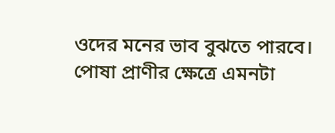ওদের মনের ভাব বুঝতে পারবে। পোষা প্রাণীর ক্ষেত্রে এমনটা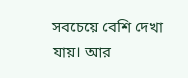সবচেয়ে বেশি দেখা যায়। আর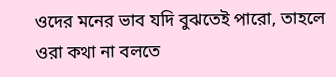ওদের মনের ভাব যদি বুঝতেই পারো, তাহলে ওরা কথা না বলতে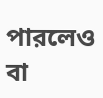পারলেও বা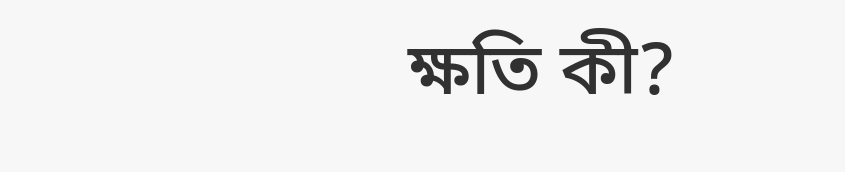ক্ষতি কী?